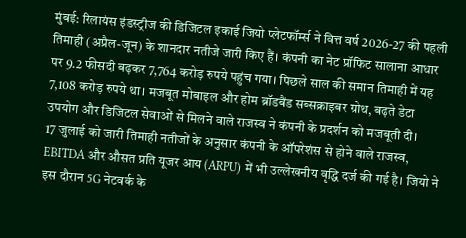मुंबई: रिलायंस इंडस्ट्रीज की डिजिटल इकाई जियो प्लेटफॉर्म्स ने वित्त वर्ष 2026-27 की पहली तिमाही (अप्रैल-जून) के शानदार नतीजे जारी किए हैं। कंपनी का नेट प्रॉफिट सालाना आधार पर 9.2 फीसदी बढ़कर 7,764 करोड़ रुपये पहुंच गया। पिछले साल की समान तिमाही में यह 7,108 करोड़ रुपये था। मजबूत मोबाइल और होम ब्रॉडबैंड सब्सक्राइबर ग्रोथ, बढ़ते डेटा उपयोग और डिजिटल सेवाओं से मिलने वाले राजस्व ने कंपनी के प्रदर्शन को मजबूती दी।
17 जुलाई को जारी तिमाही नतीजों के अनुसार कंपनी के ऑपरेशंस से होने वाले राजस्व, EBITDA और औसत प्रति यूजर आय (ARPU) में भी उल्लेखनीय वृद्धि दर्ज की गई है। जियो ने इस दौरान 5G नेटवर्क के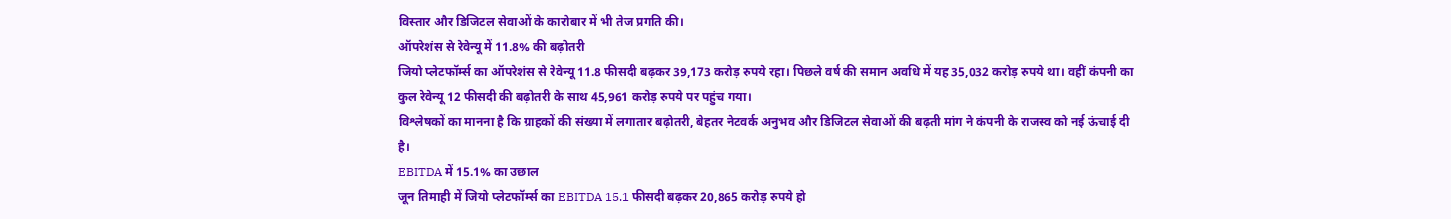विस्तार और डिजिटल सेवाओं के कारोबार में भी तेज प्रगति की।
ऑपरेशंस से रेवेन्यू में 11.8% की बढ़ोतरी
जियो प्लेटफॉर्म्स का ऑपरेशंस से रेवेन्यू 11.8 फीसदी बढ़कर 39,173 करोड़ रुपये रहा। पिछले वर्ष की समान अवधि में यह 35,032 करोड़ रुपये था। वहीं कंपनी का कुल रेवेन्यू 12 फीसदी की बढ़ोतरी के साथ 45,961 करोड़ रुपये पर पहुंच गया।
विश्लेषकों का मानना है कि ग्राहकों की संख्या में लगातार बढ़ोतरी, बेहतर नेटवर्क अनुभव और डिजिटल सेवाओं की बढ़ती मांग ने कंपनी के राजस्व को नई ऊंचाई दी है।
EBITDA में 15.1% का उछाल
जून तिमाही में जियो प्लेटफॉर्म्स का EBITDA 15.1 फीसदी बढ़कर 20,865 करोड़ रुपये हो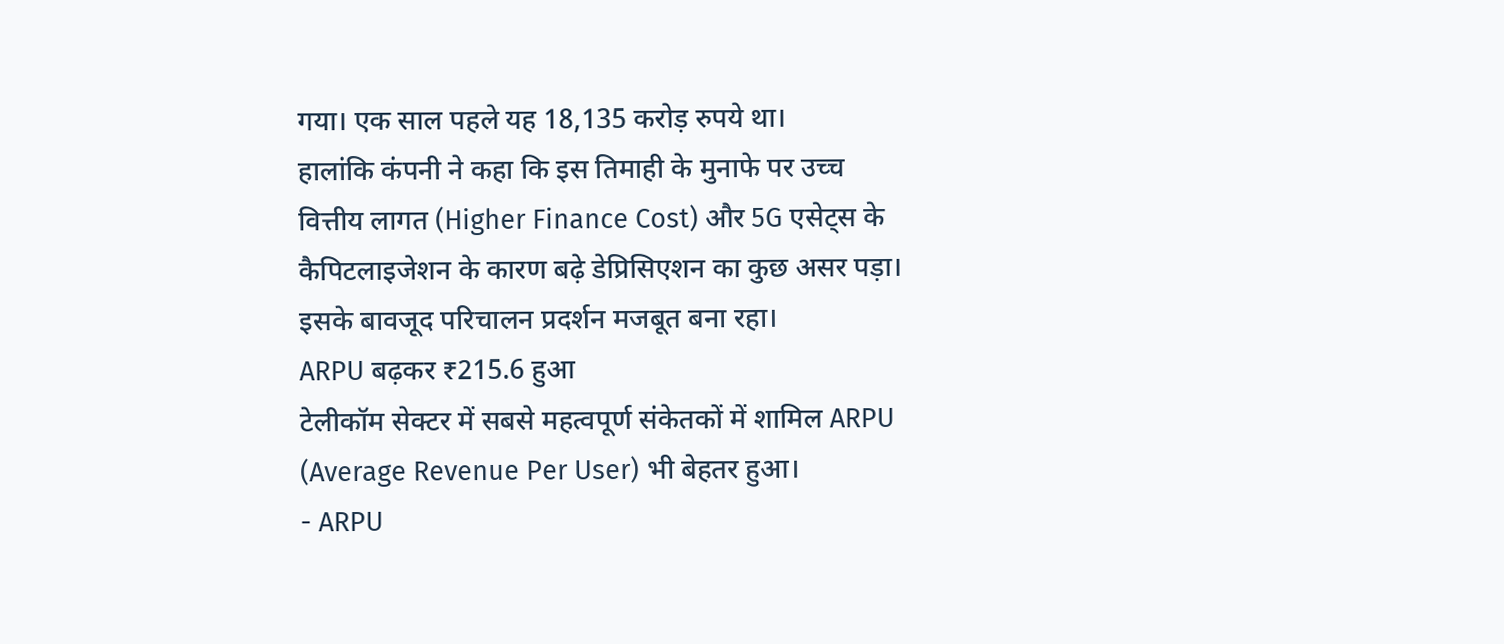गया। एक साल पहले यह 18,135 करोड़ रुपये था।
हालांकि कंपनी ने कहा कि इस तिमाही के मुनाफे पर उच्च वित्तीय लागत (Higher Finance Cost) और 5G एसेट्स के कैपिटलाइजेशन के कारण बढ़े डेप्रिसिएशन का कुछ असर पड़ा। इसके बावजूद परिचालन प्रदर्शन मजबूत बना रहा।
ARPU बढ़कर ₹215.6 हुआ
टेलीकॉम सेक्टर में सबसे महत्वपूर्ण संकेतकों में शामिल ARPU (Average Revenue Per User) भी बेहतर हुआ।
- ARPU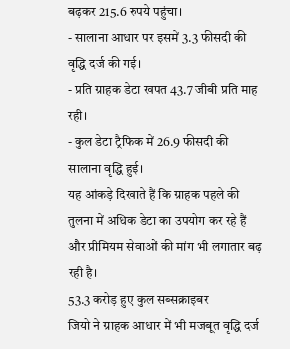बढ़कर 215.6 रुपये पहुंचा।
- सालाना आधार पर इसमें 3.3 फीसदी की वृद्धि दर्ज की गई।
- प्रति ग्राहक डेटा खपत 43.7 जीबी प्रति माह रही।
- कुल डेटा ट्रैफिक में 26.9 फीसदी की सालाना वृद्धि हुई।
यह आंकड़े दिखाते हैं कि ग्राहक पहले की तुलना में अधिक डेटा का उपयोग कर रहे हैं और प्रीमियम सेवाओं की मांग भी लगातार बढ़ रही है।
53.3 करोड़ हुए कुल सब्सक्राइबर
जियो ने ग्राहक आधार में भी मजबूत वृद्धि दर्ज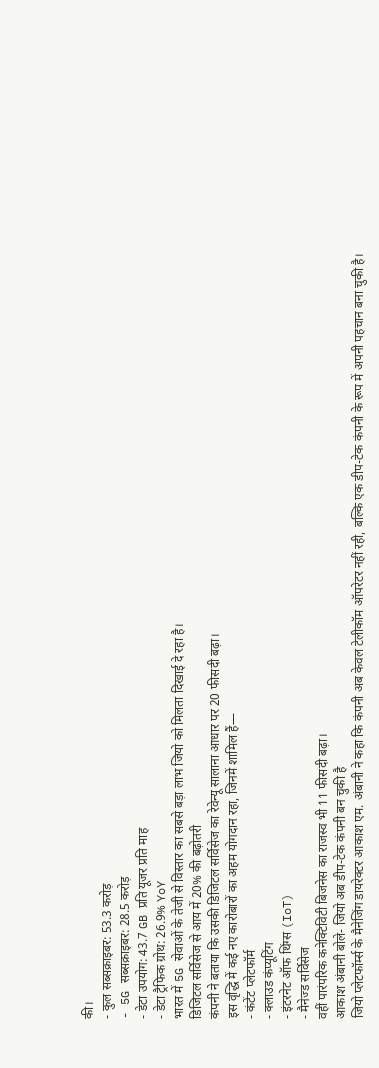की।
- कुल सब्सक्राइबर: 53.3 करोड़
- 5G सब्सक्राइबर: 28.5 करोड़
- डेटा उपयोग: 43.7 GB प्रति यूजर प्रति माह
- डेटा ट्रैफिक ग्रोथ: 26.9% YoY
भारत में 5G सेवाओं के तेजी से विस्तार का सबसे बड़ा लाभ जियो को मिलता दिखाई दे रहा है।
डिजिटल सर्विसेज से आय में 20% की बढ़ोतरी
कंपनी ने बताया कि उसकी डिजिटल सर्विसेज का रेवेन्यू सालाना आधार पर 20 फीसदी बढ़ा।
इस वृद्धि में कई नए कारोबारों का अहम योगदान रहा, जिनमें शामिल हैं—
- कंटेंट प्लेटफॉर्म
- क्लाउड कंप्यूटिंग
- इंटरनेट ऑफ थिंग्स (IoT)
- मैनेज्ड सर्विसेज
वहीं पारंपरिक कनेक्टिविटी बिजनेस का राजस्व भी 11 फीसदी बढ़ा।
आकाश अंबानी बोले- जियो अब डीप-टेक कंपनी बन चुकी है
जियो प्लेटफॉर्म्स के मैनेजिंग डायरेक्टर आकाश एम. अंबानी ने कहा कि कंपनी अब केवल टेलीकॉम ऑपरेटर नहीं रही, बल्कि एक डीप-टेक कंपनी के रूप में अपनी पहचान बना चुकी है।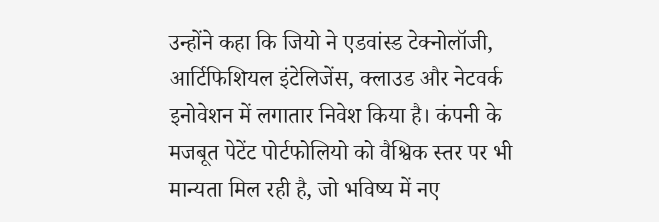उन्होंने कहा कि जियो ने एडवांस्ड टेक्नोलॉजी, आर्टिफिशियल इंटेलिजेंस, क्लाउड और नेटवर्क इनोवेशन में लगातार निवेश किया है। कंपनी के मजबूत पेटेंट पोर्टफोलियो को वैश्विक स्तर पर भी मान्यता मिल रही है, जो भविष्य में नए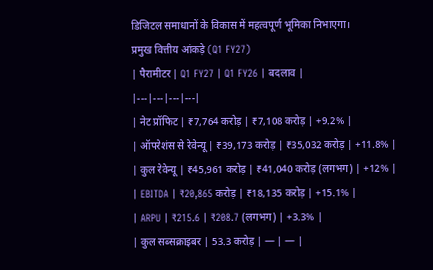डिजिटल समाधानों के विकास में महत्वपूर्ण भूमिका निभाएगा।
प्रमुख वित्तीय आंकड़े (Q1 FY27)
| पैरामीटर | Q1 FY27 | Q1 FY26 | बदलाव |
|---|---|---|---|
| नेट प्रॉफिट | ₹7,764 करोड़ | ₹7,108 करोड़ | +9.2% |
| ऑपरेशंस से रेवेन्यू | ₹39,173 करोड़ | ₹35,032 करोड़ | +11.8% |
| कुल रेवेन्यू | ₹45,961 करोड़ | ₹41,040 करोड़ (लगभग) | +12% |
| EBITDA | ₹20,865 करोड़ | ₹18,135 करोड़ | +15.1% |
| ARPU | ₹215.6 | ₹208.7 (लगभग) | +3.3% |
| कुल सब्सक्राइबर | 53.3 करोड़ | — | — |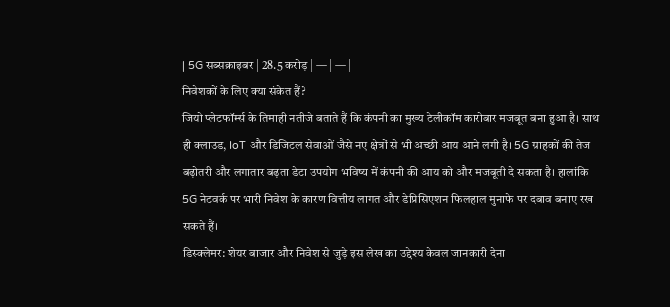| 5G सब्सक्राइबर | 28.5 करोड़ | — | — |
निवेशकों के लिए क्या संकेत हैं?
जियो प्लेटफॉर्म्स के तिमाही नतीजे बताते हैं कि कंपनी का मुख्य टेलीकॉम कारोबार मजबूत बना हुआ है। साथ ही क्लाउड, IoT और डिजिटल सेवाओं जैसे नए क्षेत्रों से भी अच्छी आय आने लगी है। 5G ग्राहकों की तेज बढ़ोतरी और लगातार बढ़ता डेटा उपयोग भविष्य में कंपनी की आय को और मजबूती दे सकता है। हालांकि 5G नेटवर्क पर भारी निवेश के कारण वित्तीय लागत और डेप्रिसिएशन फिलहाल मुनाफे पर दबाव बनाए रख सकते हैं।
डिस्क्लेमर: शेयर बाजार और निवेश से जुड़े इस लेख का उद्देश्य केवल जानकारी देना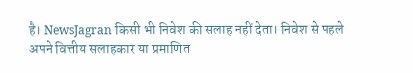है। NewsJagran किसी भी निवेश की सलाह नहीं देता। निवेश से पहले अपने वित्तीय सलाहकार या प्रमाणित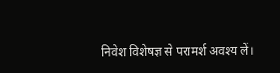निवेश विशेषज्ञ से परामर्श अवश्य लें।